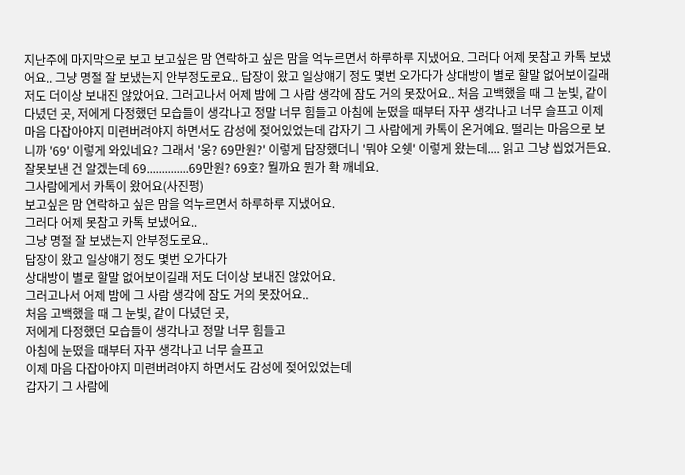지난주에 마지막으로 보고 보고싶은 맘 연락하고 싶은 맘을 억누르면서 하루하루 지냈어요. 그러다 어제 못참고 카톡 보냈어요.. 그냥 명절 잘 보냈는지 안부정도로요.. 답장이 왔고 일상얘기 정도 몇번 오가다가 상대방이 별로 할말 없어보이길래 저도 더이상 보내진 않았어요. 그러고나서 어제 밤에 그 사람 생각에 잠도 거의 못잤어요.. 처음 고백했을 때 그 눈빛, 같이 다녔던 곳, 저에게 다정했던 모습들이 생각나고 정말 너무 힘들고 아침에 눈떴을 때부터 자꾸 생각나고 너무 슬프고 이제 마음 다잡아야지 미련버려야지 하면서도 감성에 젖어있었는데 갑자기 그 사람에게 카톡이 온거예요. 떨리는 마음으로 보니까 '69' 이렇게 와있네요? 그래서 '웅? 69만원?' 이렇게 답장했더니 '뭐야 오쉣' 이렇게 왔는데.... 읽고 그냥 씹었거든요. 잘못보낸 건 알겠는데 69..............69만원? 69호? 뭘까요 뭔가 확 깨네요.
그사람에게서 카톡이 왔어요(사진펑)
보고싶은 맘 연락하고 싶은 맘을 억누르면서 하루하루 지냈어요.
그러다 어제 못참고 카톡 보냈어요..
그냥 명절 잘 보냈는지 안부정도로요..
답장이 왔고 일상얘기 정도 몇번 오가다가
상대방이 별로 할말 없어보이길래 저도 더이상 보내진 않았어요.
그러고나서 어제 밤에 그 사람 생각에 잠도 거의 못잤어요..
처음 고백했을 때 그 눈빛, 같이 다녔던 곳,
저에게 다정했던 모습들이 생각나고 정말 너무 힘들고
아침에 눈떴을 때부터 자꾸 생각나고 너무 슬프고
이제 마음 다잡아야지 미련버려야지 하면서도 감성에 젖어있었는데
갑자기 그 사람에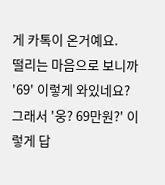게 카톡이 온거예요.
떨리는 마음으로 보니까 '69' 이렇게 와있네요?
그래서 '웅? 69만원?' 이렇게 답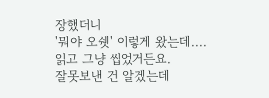장했더니
'뭐야 오쉣' 이렇게 왔는데.... 읽고 그냥 씹었거든요.
잘못보낸 건 알겠는데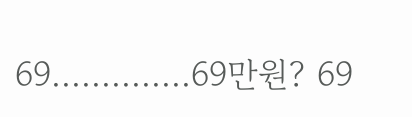69..............69만원? 69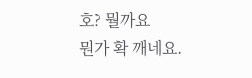호? 뭘까요
뭔가 확 깨네요.